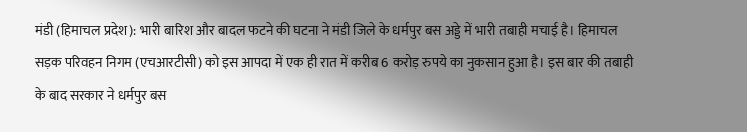मंडी (हिमाचल प्रदेश): भारी बारिश और बादल फटने की घटना ने मंडी जिले के धर्मपुर बस अड्डे में भारी तबाही मचाई है। हिमाचल सड़क परिवहन निगम (एचआरटीसी) को इस आपदा में एक ही रात में करीब 6 करोड़ रुपये का नुकसान हुआ है। इस बार की तबाही के बाद सरकार ने धर्मपुर बस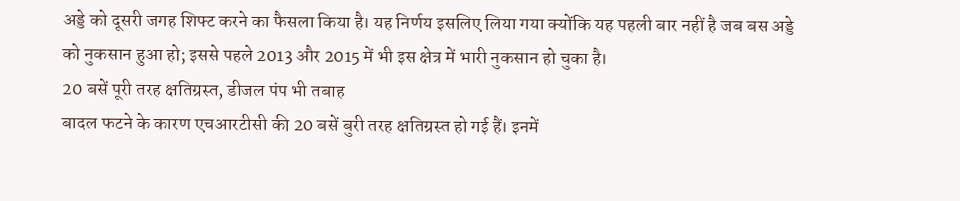अड्डे को दूसरी जगह शिफ्ट करने का फैसला किया है। यह निर्णय इसलिए लिया गया क्योंकि यह पहली बार नहीं है जब बस अड्डे को नुकसान हुआ हो; इससे पहले 2013 और 2015 में भी इस क्षेत्र में भारी नुकसान हो चुका है।
20 बसें पूरी तरह क्षतिग्रस्त, डीजल पंप भी तबाह
बादल फटने के कारण एचआरटीसी की 20 बसें बुरी तरह क्षतिग्रस्त हो गई हैं। इनमें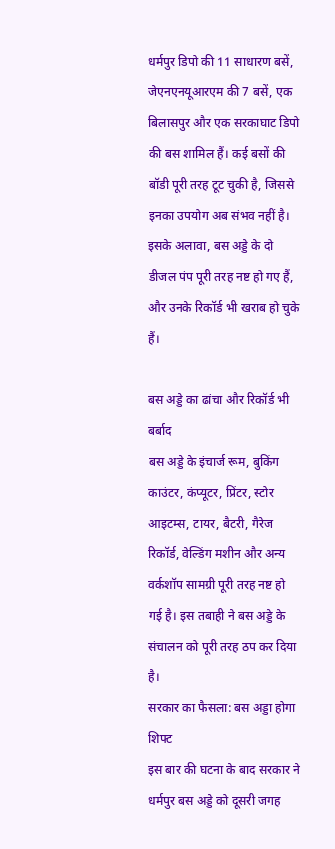धर्मपुर डिपो की 11 साधारण बसें, जेएनएनयूआरएम की 7 बसें, एक बिलासपुर और एक सरकाघाट डिपो की बस शामिल हैं। कई बसों की बॉडी पूरी तरह टूट चुकी है, जिससे इनका उपयोग अब संभव नहीं है। इसके अलावा, बस अड्डे के दो डीजल पंप पूरी तरह नष्ट हो गए हैं, और उनके रिकॉर्ड भी खराब हो चुके हैं।

बस अड्डे का ढांचा और रिकॉर्ड भी बर्बाद
बस अड्डे के इंचार्ज रूम, बुकिंग काउंटर, कंप्यूटर, प्रिंटर, स्टोर आइटम्स, टायर, बैटरी, गैरेज रिकॉर्ड, वेल्डिंग मशीन और अन्य वर्कशॉप सामग्री पूरी तरह नष्ट हो गई है। इस तबाही ने बस अड्डे के संचालन को पूरी तरह ठप कर दिया है।
सरकार का फैसला: बस अड्डा होगा शिफ्ट
इस बार की घटना के बाद सरकार ने धर्मपुर बस अड्डे को दूसरी जगह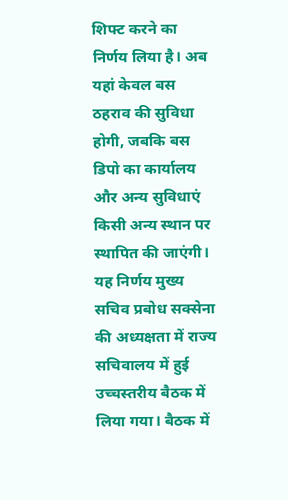शिफ्ट करने का निर्णय लिया है। अब यहां केवल बस ठहराव की सुविधा होगी, जबकि बस डिपो का कार्यालय और अन्य सुविधाएं किसी अन्य स्थान पर स्थापित की जाएंगी। यह निर्णय मुख्य सचिव प्रबोध सक्सेना की अध्यक्षता में राज्य सचिवालय में हुई उच्चस्तरीय बैठक में लिया गया। बैठक में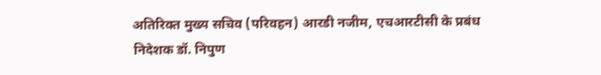अतिरिक्त मुख्य सचिव (परिवहन) आरडी नजीम, एचआरटीसी के प्रबंध निदेशक डॉ. निपुण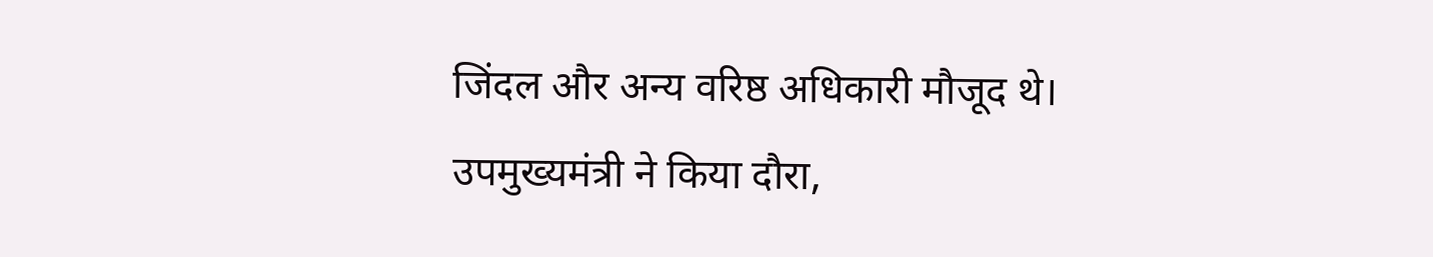जिंदल और अन्य वरिष्ठ अधिकारी मौजूद थे।
उपमुख्यमंत्री ने किया दौरा,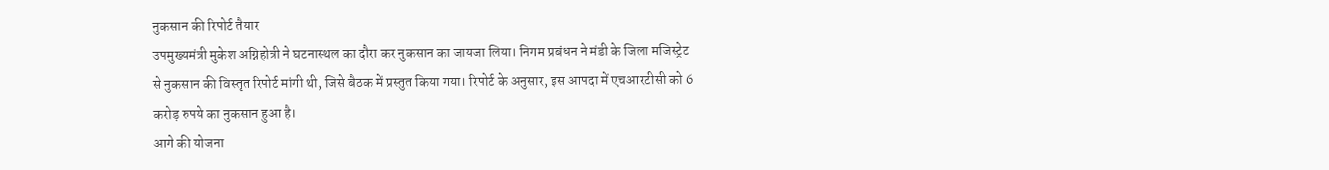नुकसान की रिपोर्ट तैयार
उपमुख्यमंत्री मुकेश अग्निहोत्री ने घटनास्थल का दौरा कर नुकसान का जायजा लिया। निगम प्रबंधन ने मंडी के जिला मजिस्ट्रेट से नुकसान की विस्तृत रिपोर्ट मांगी थी, जिसे बैठक में प्रस्तुत किया गया। रिपोर्ट के अनुसार, इस आपदा में एचआरटीसी को 6 करोड़ रुपये का नुकसान हुआ है।
आगे की योजना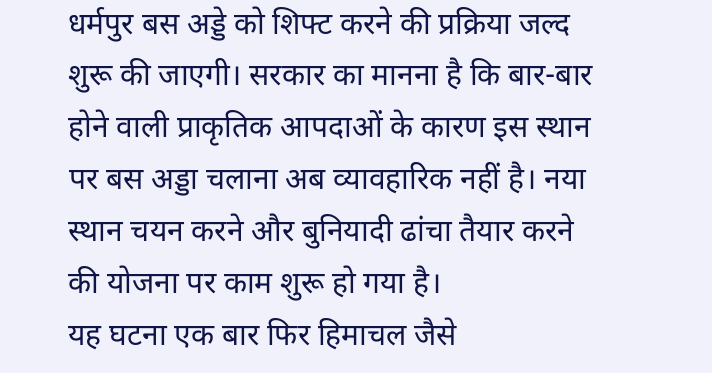धर्मपुर बस अड्डे को शिफ्ट करने की प्रक्रिया जल्द शुरू की जाएगी। सरकार का मानना है कि बार-बार होने वाली प्राकृतिक आपदाओं के कारण इस स्थान पर बस अड्डा चलाना अब व्यावहारिक नहीं है। नया स्थान चयन करने और बुनियादी ढांचा तैयार करने की योजना पर काम शुरू हो गया है।
यह घटना एक बार फिर हिमाचल जैसे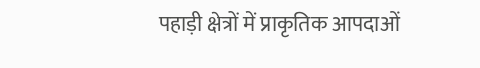पहाड़ी क्षेत्रों में प्राकृतिक आपदाओं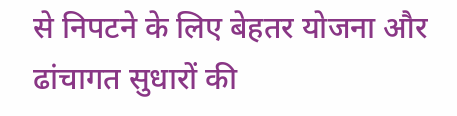से निपटने के लिए बेहतर योजना और ढांचागत सुधारों की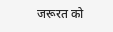जरूरत को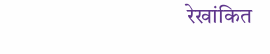रेखांकित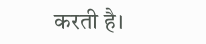करती है।